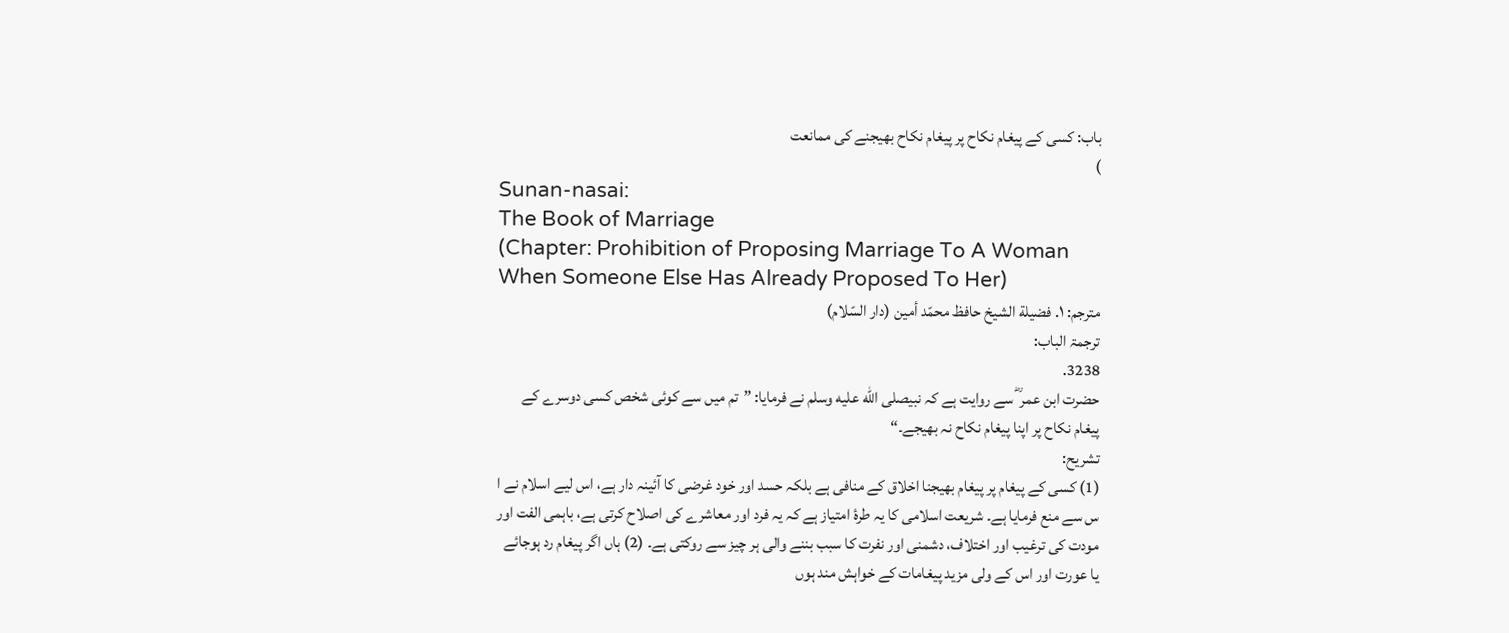باب: کسی کے پیغام نکاح پر پیغام نکاح بھیجنے کی ممانعت
)
Sunan-nasai:
The Book of Marriage
(Chapter: Prohibition of Proposing Marriage To A Woman When Someone Else Has Already Proposed To Her)
مترجم: ١. فضيلة الشيخ حافظ محمّد أمين (دار السّلام)
ترجمۃ الباب:
3238.
حضرت ابن عمر ؓ سے روایت ہے کہ نبیصلى الله عليه وسلم نے فرمایا: ”تم میں سے کوئی شخص کسی دوسرے کے پیغام نکاح پر اپنا پیغام نکاح نہ بھیجے۔“
تشریح:
(1) کسی کے پیغام پر پیغام بھیجنا اخلاق کے منافی ہے بلکہ حسد اور خود غرضی کا آئینہ دار ہے، اس لیے اسلام نے ا س سے منع فرمایا ہے۔ شریعت اسلامی کا یہ طرۂ امتیاز ہے کہ یہ فرد اور معاشرے کی اصلاح کرتی ہے، باہمی الفت اور مودت کی ترغیب اور اختلاف، دشمنی اور نفرت کا سبب بننے والی ہر چیز سے روکتی ہے۔ (2) ہاں اگر پیغام رد ہوجائے یا عورت اور اس کے ولی مزید پیغامات کے خواہش مند ہوں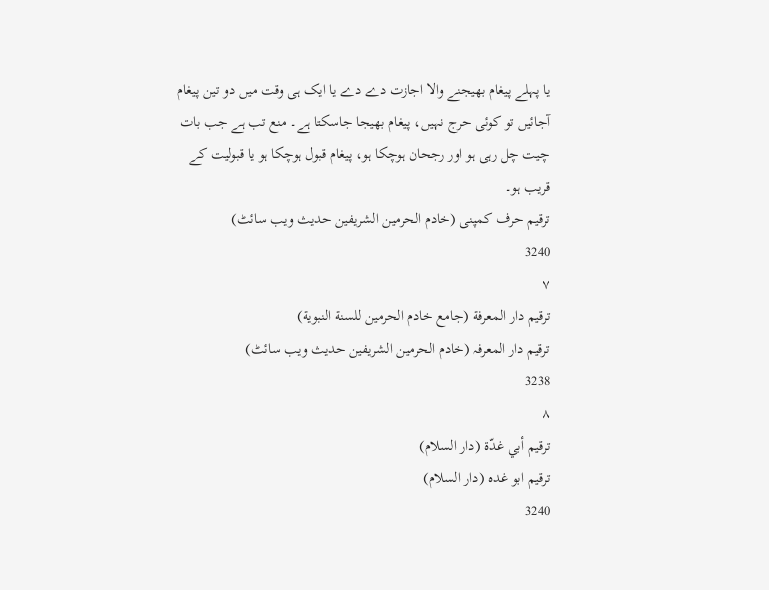یا پہلے پیغام بھیجنے والا اجازت دے دے یا ایک ہی وقت میں دو تین پیغام آجائیں تو کوئی حرج نہیں، پیغام بھیجا جاسکتا ہے۔ منع تب ہے جب بات چیت چل رہی ہو اور رجحان ہوچکا ہو، پیغام قبول ہوچکا ہو یا قبولیت کے قریب ہو۔
ترقیم حرف کمپنی (خادم الحرمین الشریفین حدیث ویب سائٹ)
3240
٧
ترقيم دار المعرفة (جامع خادم الحرمين للسنة النبوية)
ترقیم دار المعرفہ (خادم الحرمین الشریفین حدیث ویب سائٹ)
3238
٨
ترقيم أبي غدّة (دار السلام)
ترقیم ابو غدہ (دار السلام)
3240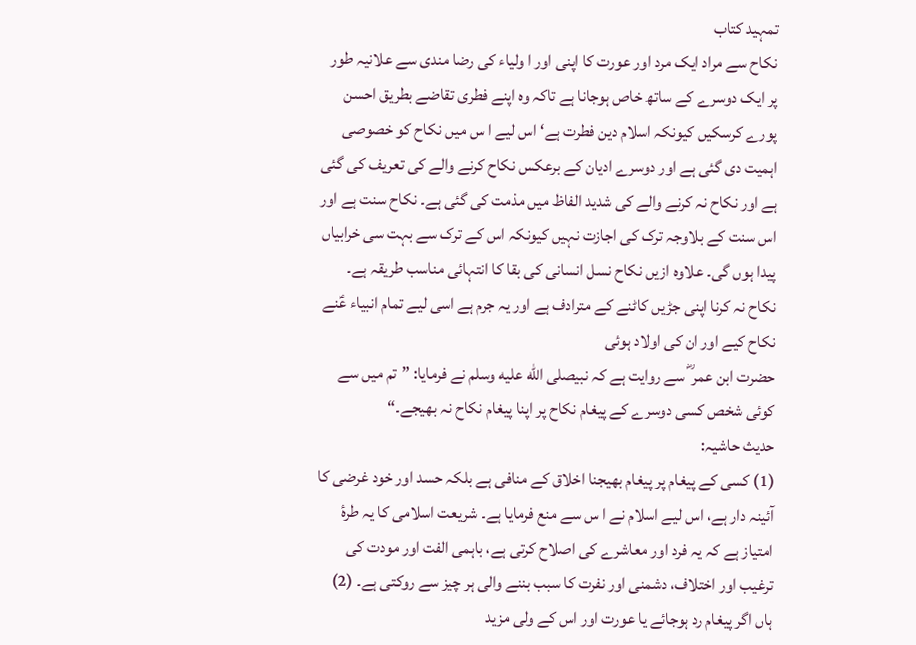تمہید کتاب
نکاح سے مراد ایک مرد اور عورت کا اپنی اور ا ولیاء کی رضا مندی سے علانیہ طور پر ایک دوسرے کے ساتھ خاص ہوجانا ہے تاکہ وہ اپنے فطری تقاضے بطریق احسن پورے کرسکیں کیونکہ اسلام دین فطرت ہے‘ اس لیے ا س میں نکاح کو خصوصی اہمیت دی گئی ہے اور دوسرے ادیان کے برعکس نکاح کرنے والے کی تعریف کی گئی ہے اور نکاح نہ کرنے والے کی شدید الفاظ میں مذمت کی گئی ہے۔ نکاح سنت ہے اور اس سنت کے بلاوجہ ترک کی اجازت نہیں کیونکہ اس کے ترک سے بہت سی خرابیاں پیدا ہوں گی۔ علاوہ ازیں نکاح نسل انسانی کی بقا کا انتہائی مناسب طریقہ ہے۔ نکاح نہ کرنا اپنی جڑیں کاٹنے کے مترادف ہے اور یہ جرم ہے اسی لیے تمام انبیاء عؑنے نکاح کیے اور ان کی اولاد ہوئی
حضرت ابن عمر ؓ سے روایت ہے کہ نبیصلى الله عليه وسلم نے فرمایا: ”تم میں سے کوئی شخص کسی دوسرے کے پیغام نکاح پر اپنا پیغام نکاح نہ بھیجے۔“
حدیث حاشیہ:
(1) کسی کے پیغام پر پیغام بھیجنا اخلاق کے منافی ہے بلکہ حسد اور خود غرضی کا آئینہ دار ہے، اس لیے اسلام نے ا س سے منع فرمایا ہے۔ شریعت اسلامی کا یہ طرۂ امتیاز ہے کہ یہ فرد اور معاشرے کی اصلاح کرتی ہے، باہمی الفت اور مودت کی ترغیب اور اختلاف، دشمنی اور نفرت کا سبب بننے والی ہر چیز سے روکتی ہے۔ (2) ہاں اگر پیغام رد ہوجائے یا عورت اور اس کے ولی مزید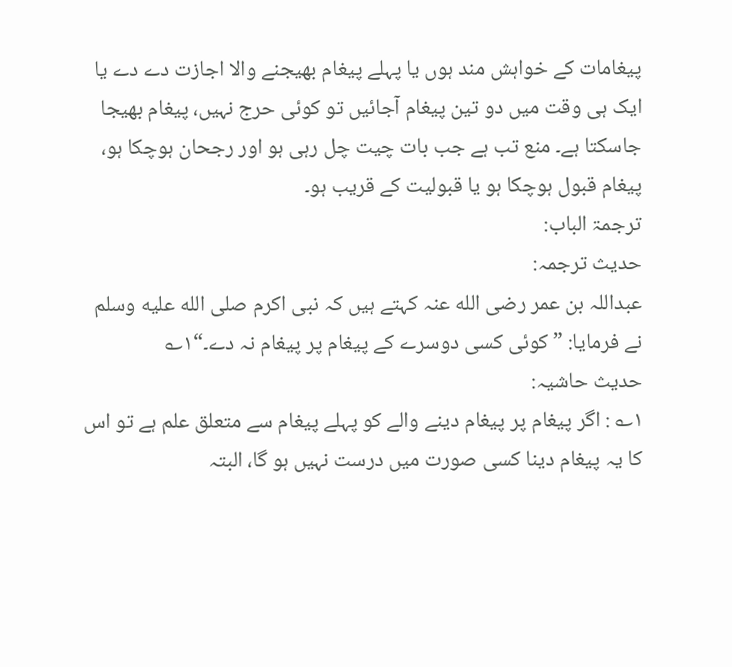پیغامات کے خواہش مند ہوں یا پہلے پیغام بھیجنے والا اجازت دے دے یا ایک ہی وقت میں دو تین پیغام آجائیں تو کوئی حرج نہیں، پیغام بھیجا جاسکتا ہے۔ منع تب ہے جب بات چیت چل رہی ہو اور رجحان ہوچکا ہو، پیغام قبول ہوچکا ہو یا قبولیت کے قریب ہو۔
ترجمۃ الباب:
حدیث ترجمہ:
عبداللہ بن عمر رضی الله عنہ کہتے ہیں کہ نبی اکرم صلى الله عليه وسلم نے فرمایا: ”کوئی کسی دوسرے کے پیغام پر پیغام نہ دے۔“۱؎
حدیث حاشیہ:
۱؎ : اگر پیغام پر پیغام دینے والے کو پہلے پیغام سے متعلق علم ہے تو اس کا یہ پیغام دینا کسی صورت میں درست نہیں ہو گا، البتہ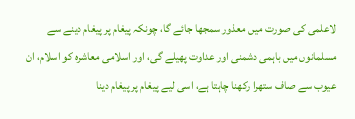لاعلمی کی صورت میں معذور سمجھا جائے گا، چونکہ پیغام پر پیغام دینے سے مسلمانوں میں باہمی دشمنی اور عداوت پھیلے گی، اور اسلامی معاشرہ کو اسلام، ان عیوب سے صاف ستھرا رکھنا چاہتا ہے، اسی لیے پیغام پر پیغام دینا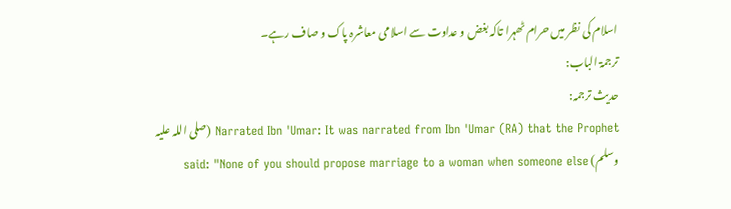اسلام کی نظر میں حرام ٹھہرا تاکہ بغض و عداوت سے اسلامی معاشرہ پاک و صاف رہے۔
ترجمۃ الباب:
حدیث ترجمہ:
Narrated Ibn 'Umar: It was narrated from Ibn 'Umar (RA) that the Prophet (صلی اللہ علیہ وسلم) said: "None of you should propose marriage to a woman when someone else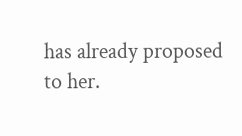has already proposed to her.